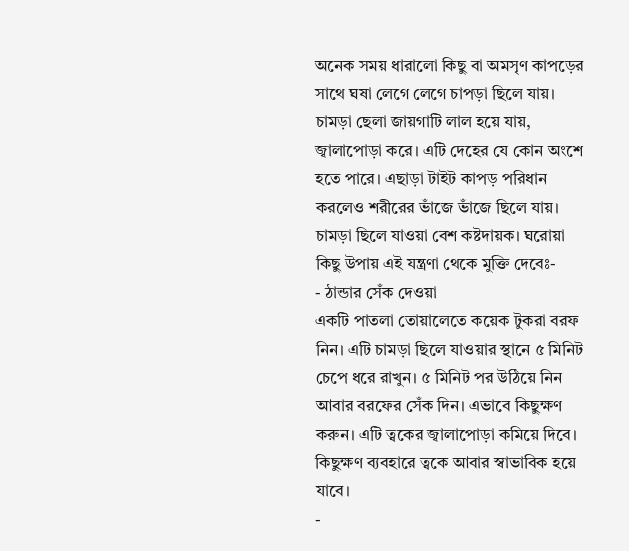অনেক সময় ধারালো কিছু বা অমসৃণ কাপড়ের সাথে ঘষা লেগে লেগে চাপড়া ছিলে যায়। চামড়া ছেলা জায়গাটি লাল হয়ে যায়, জ্বালাপোড়া করে। এটি দেহের যে কোন অংশে হতে পারে। এছাড়া টাইট কাপড় পরিধান করলেও শরীরের ভাঁজে ভাঁজে ছিলে যায়। চামড়া ছিলে যাওয়া বেশ কষ্টদায়ক। ঘরোয়া কিছু উপায় এই যন্ত্রণা থেকে মুক্তি দেবেঃ-
- ঠান্ডার সেঁক দেওয়া
একটি পাতলা তোয়ালেতে কয়েক টুকরা বরফ নিন। এটি চামড়া ছিলে যাওয়ার স্থানে ৫ মিনিট চেপে ধরে রাখুন। ৫ মিনিট পর উঠিয়ে নিন আবার বরফের সেঁক দিন। এভাবে কিছুক্ষণ করুন। এটি ত্বকের জ্বালাপোড়া কমিয়ে দিবে। কিছুক্ষণ ব্যবহারে ত্বকে আবার স্বাভাবিক হয়ে যাবে।
-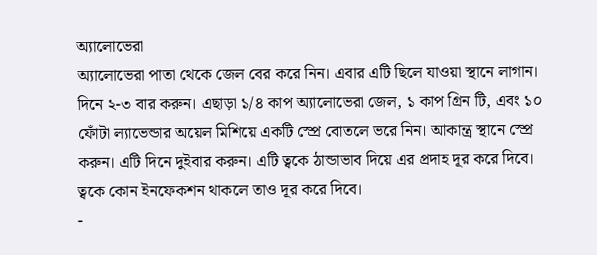অ্যালোভেরা
অ্যালোভেরা পাতা থেকে জেল বের করে নিন। এবার এটি ছিলে যাওয়া স্থানে লাগান। দিনে ২-৩ বার করুন। এছাড়া ১/৪ কাপ অ্যালোভেরা জেল, ১ কাপ গ্রিন টি, এবং ১০ ফোঁটা ল্যাভেন্ডার অয়েল মিশিয়ে একটি স্প্রে বোতলে ভরে নিন। আকান্ত্র স্থানে স্প্রে করুন। এটি দিনে দুইবার করুন। এটি ত্বকে ঠান্ডাভাব দিয়ে এর প্রদাহ দূর করে দিবে। ত্বকে কোন ইনফেকশন থাকলে তাও দূর করে দিবে।
-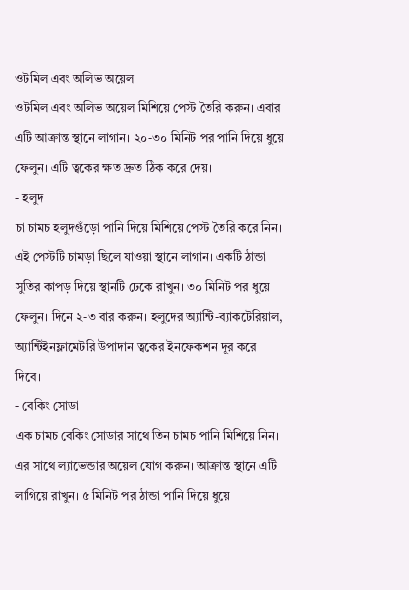ওটমিল এবং অলিভ অয়েল
ওটমিল এবং অলিভ অয়েল মিশিয়ে পেস্ট তৈরি করুন। এবার এটি আক্রান্ত স্থানে লাগান। ২০-৩০ মিনিট পর পানি দিয়ে ধুয়ে ফেলুন। এটি ত্বকের ক্ষত দ্রুত ঠিক করে দেয়।
- হলুদ
চা চামচ হলুদগুঁড়ো পানি দিয়ে মিশিয়ে পেস্ট তৈরি করে নিন। এই পেস্টটি চামড়া ছিলে যাওয়া স্থানে লাগান। একটি ঠান্ডা সুতির কাপড় দিয়ে স্থানটি ঢেকে রাখুন। ৩০ মিনিট পর ধুয়ে ফেলুন। দিনে ২-৩ বার করুন। হলুদের অ্যান্টি-ব্যাকটেরিয়াল, অ্যান্টিইনফ্লামেটরি উপাদান ত্বকের ইনফেকশন দূর করে দিবে।
- বেকিং সোডা
এক চামচ বেকিং সোডার সাথে তিন চামচ পানি মিশিয়ে নিন। এর সাথে ল্যাভেন্ডার অয়েল যোগ করুন। আক্রান্ত স্থানে এটি লাগিয়ে রাখুন। ৫ মিনিট পর ঠান্ডা পানি দিয়ে ধুয়ে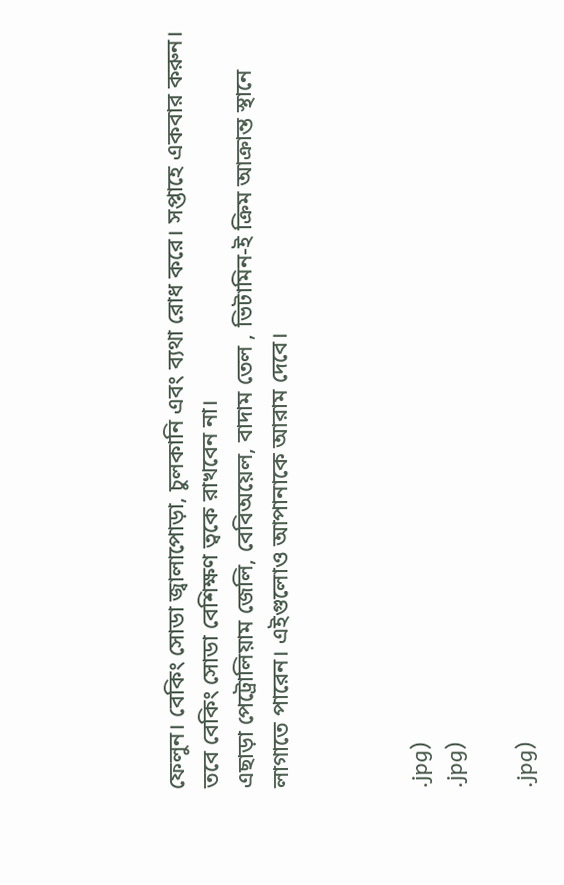ফেলুন। বেকিং সোডা জ্বালাপোড়া, চুলকানি এবং ব্যথা রোধ করে। সপ্তাহে একবার করুন। তবে বেকিং সোডা বেশিক্ষণ ত্বকে রাখবেন না।
এছাড়া পেট্রোলিয়াম জেলি, বেবিঅয়েল, বাদাম তেল , ভিটামিন-ই ক্রিম আক্রান্ত স্থানে লাগাতে পারেন। এইগুলোও আপানাকে আরাম দেবে।



.jpg)
.jpg)

.jpg)